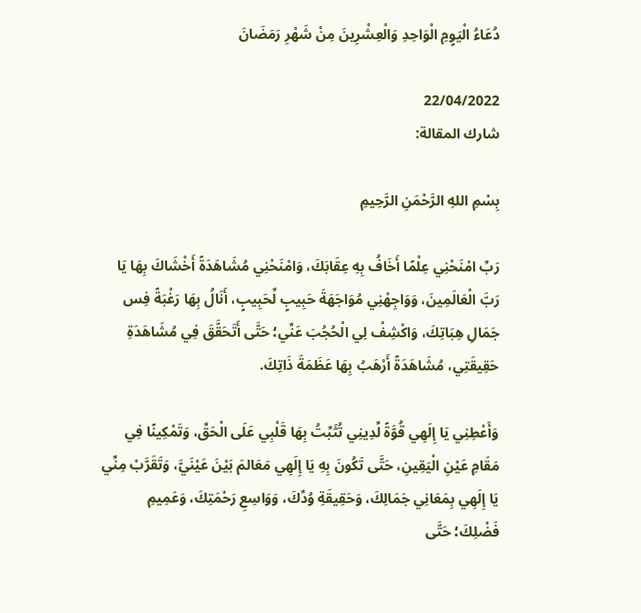دُعَاءُ الْيَوٍمِ الْوَاحِدِ وَالْعِشْرِينَ مِنْ شَهْرِ رَمَضَانَ

22/04/2022
شارك المقالة:

بِسْمِ اللهِ الرَّحْمَنِ الرَّحِيمِ

رَبِّ امْنَحْنِي عِلْمًا أَخَافُ بِهِ عِقَابَكَ، وَامْنَحْنِي مُشَاهَدَةً أَخْشَاكَ بِهَا يَا رَبَّ الْعَالَمِينَ، وَوَاجِهْنِي مُوَاجَهَةَ حَبِيبٍ لِّحَبِيبٍ، أَنَالُ بِهَا رَغْبَةً فِس جَمَالِ هِبَاتِكَ، وَاكْشِفْ لِي الْحُجُبَ عَنِّي؛ حَتَّى أَتَحَقَّقَ فِي مُشَاهَدَةِ حَقِيقَتِي، مُشَاهَدَةً أَرْهَبُ بِهَا عَظَمَةَ ذَاتِكَ.

وَأَعْطِنِي يَا إِلَهِي قُوَّةً لِّدِينِي تُثَبِّتُ بِهَا قَلْبِي عَلَى الْحَقِّ، وَتَمْكِينًا فِي مَقَامِ عَيْنِ الْيَقِينِ، حَتَّى تَكُونَ بِهِ يَا إِلَهِي مَعَالمَ بَيْنَ عَيْنَيَّ، وَتَقَرَّبْ مِنِّي يَا إِلَهِي بِمَعَانِي جَمَالِكَ، وَحَقِيقَةِ وُدِّكَ، وَوَاسِعِ رَحْمَتِكَ، وَعَمِيمِ فَضْلِكَ؛ حَتَّى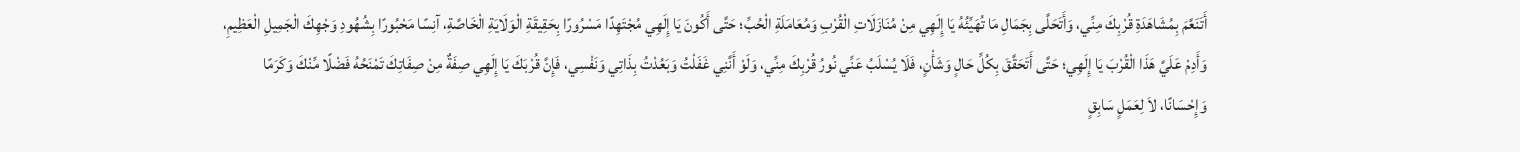أَتَنَعَّمَ بِمُشَاهَدَةِ قُرْبِكَ مِنِّي، وَأَتَحَلَّى بِجَمَالِ مَا تُهَيِّئُهُ يَا إِلَهِي مِنْ مُنَازَلَاتِ الْقُرْبِ وَمُعَامَلَةِ الْحُبِّ؛ حَتَّى أَكُونَ يَا إِلَهِي مُجْتَهِدًا مَسْرُورًا بِحَقِيقَةِ الْوَلَايَةِ الْخَاصَّةِ، آنِسًا مَحْبُورًا بِشُهُودِ وَجْهِكَ الْجَمِيلِ الْعَظِيمِ، وَأَدِمْ عَلَيَّ هَذَا الْقُرْبَ يَا إِلَهِي؛ حَتَّى أَتَحَقَّقَ بِكُلِّ حَالٍ وَشَأْنٍ، فَلَا يُسْلَبُ عَنِّي نُورُ قُرْبِكَ مِنِّي، وَلَوْ أَنَّنِي غَفَلْتُ وَبَعُدْتُ بِذَاتِي وَنَفْسِي، فَإِنَّ قُرْبَكَ يَا إِلَهِي صِفَةٌ مِنْ صِفَاتِكَ تَمْنَحُهُ فَضْلًا مِّنْكَ وَكَرَمًا وَإِحْسَانًا، لاَ لِعَمَلٍ سَابِقٍ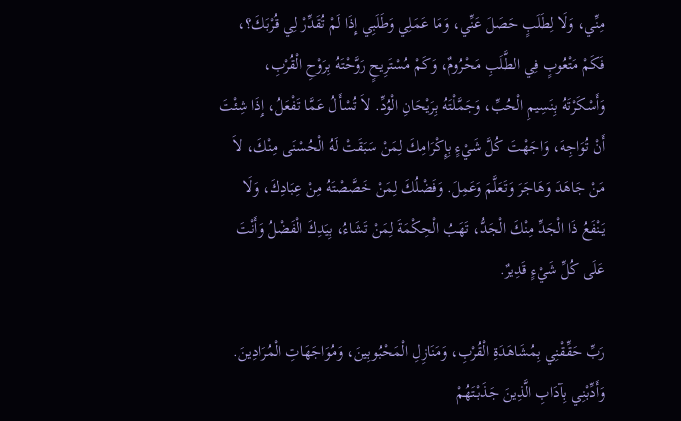مِنِّي، وَلَا لِطَلَبٍ حَصَلَ عَنِّي، وَمَا عَمَلِي وَطَلَبِي إِذَا لَمْ تُقَدِّرْ لِي قُرْبَكَ؟، فَكَمْ مَتْعُوبٍ فِي الطَّلَبِ مَحْرُومٌ، وَكَمْ مُسْتَرِيحٍ رَوَّحْتَهُ بِرَوْحِ الْقُرْبِ، وَأَسْكَرْتَهُ بِنَسِيمِ الْحُبِّ، وَجَمَّلْتَهُ بِرَيْحَانِ الْوُدِّ. لاَ تُسْأَلُ عَمَّا تَفْعَلُ، إِذَا شِئْتَ أَنْ تُوَاجِهَ، وَاجَهْتَ كُلَّ شَيْءٍ بِإِكْرَامِكَ لِمَنْ سَبَقَتْ لَهُ الْحُسْنَى مِنْكَ، لاَ مَنْ جَاهَدَ وَهَاجَرَ وَتَعَلَّمَ وَعَمِلَ. وَفَضْلُكَ لِمَنْ خَصَّصْتَهُ مِنْ عِبَادِكَ، وَلَا يَنْفَعُ ذَا الْجَدِّ مِنْكَ الْجَدُّ، تَهَبُ الْحِكْمَةَ لِمَنْ تَشَاءُ، بِيَدِكَ الْفَضْلُ وَأَنْتَ عَلَى كُلِّ شَيْءٍ قَدِيرٌ.

رَبِّ حَقِّقْنِي بِمُشَاهَدَةِ الْقُرْبِ، وَمَنَازِلِ الْمَحْبُوبِينَ، وَمُوَاجَهَاتِ الْمُرَادِينَ. وَأَدِّبْنِي بِآدَابِ الَّذِينَ جَذَبْتَهُمْ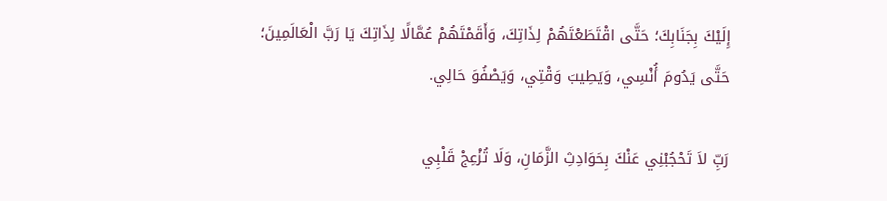إِلَيْكَ بِجَنَابِكَ؛ حَتَّى اقْتَطَعْتَهُمْ لِذَاتِكَ، وَأَقَمْتَهُمْ عُمَّالًا لِذَاتِكَ يَا رَبَّ الْعَالَمِينَ؛ حَتَّى يَدُومَ أُنْسِي، وَيَطِيبَ وَقْتِي، وَيَصْفُوَ حَالِي.

رَبِّ لاَ تَحْجُبْنِي عَنْكَ بِحَوَادِثِ الزَّمَانِ، وَلَا تُزْعِجْ قَلْبِي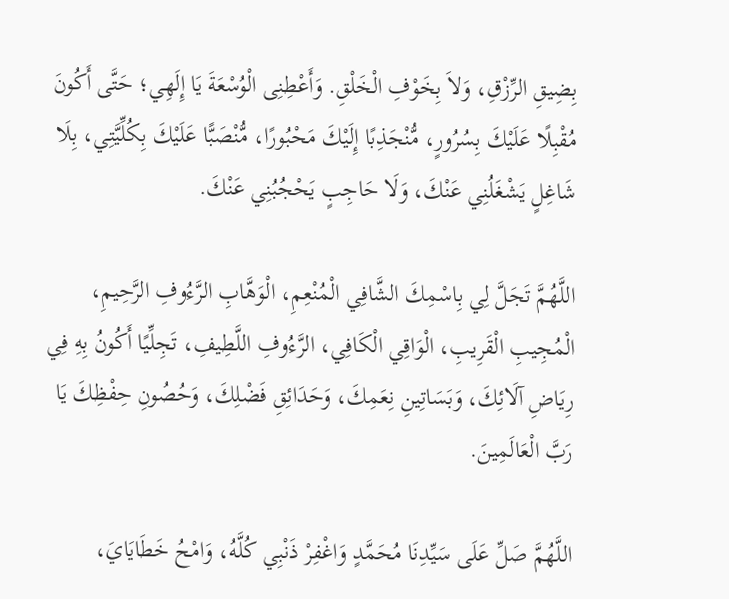بِضِيقِ الرِّزْقِ، وَلاَ بِخَوْفِ الْخَلْقِ. وَأَعْطِنِى الْوُسْعَةَ يَا إِلَهِي؛ حَتَّى أَكُونَ مُقْبِلًا عَلَيْكَ بِسُرُورٍ، مُّنْجَذِبًا إِلَيْكَ مَحْبُورًا، مُّنْصَبًّا عَلَيْكَ بِكُلِّيَّتِي، بِلَا شَاغِلٍ يَشْغَلُنِي عَنْكَ، وَلَا حَاجِبٍ يَحْجُبُنِي عَنْكَ.

اللَّهُمَّ تَجَلَّ لِي بِاسْمِكَ الشَّافِي الْمُنْعِمِ، الْوَهَّابِ الرَّءُوفِ الرَّحِيمِ، الْمُجِيبِ الْقَرِيبِ، الْوَاقِي الْكَافِي، الرَّءُوفِ اللَّطِيفِ، تَجِلِّيًا أَكُونُ بِهِ فِي رِيَاضِ آلَائِكَ، وَبَسَاتِينِ نِعَمِكَ، وَحَدَائِقِ فَضْلِكَ، وَحُصُونِ حِفْظِكَ يَا رَبَّ الْعَالَمِينَ.

اللَّهُمَّ صَلِّ عَلَى سَيِّدِنَا مُحَمَّدٍ وَاغْفِرْ ذَنْبِي كُلَّهُ، وَامْحُ خَطَايَايَ،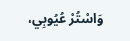وَاسْتُرْ عُيُوبِي،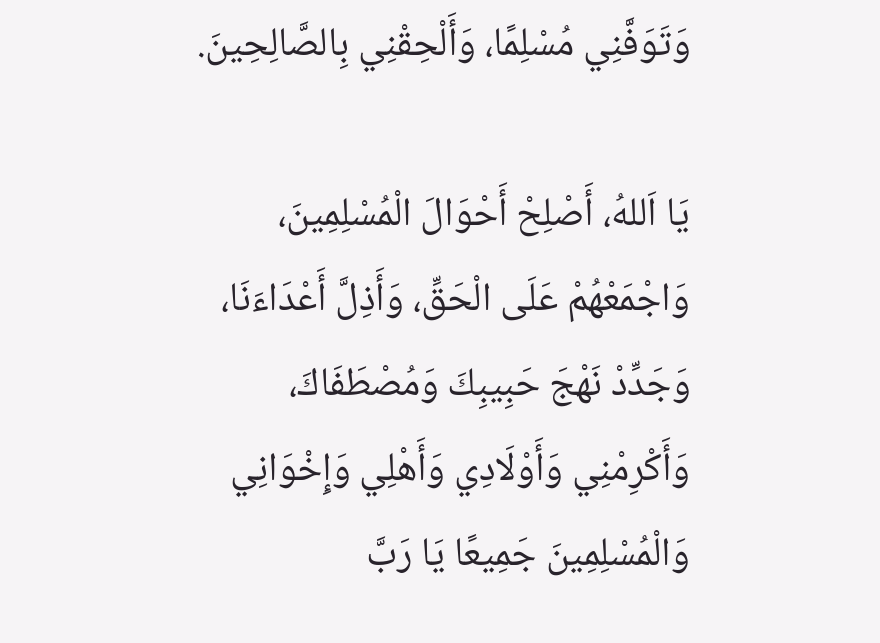وَتَوَفَّنِي مُسْلِمًا، وَأَلْحِقْنِي بِالصَّالِحِينَ.

يَا اَللهُ، أَصْلِحْ أَحْوَالَ الْمُسْلِمِينَ، وَاجْمَعْهُمْ عَلَى الْحَقِّ، وَأَذِلَّ أَعْدَاءَنَا، وَجَدِّدْ نَهْجَ حَبِيبِكَ وَمُصْطَفَاكَ، وَأَكْرِمْنِي وَأَوْلَادِي وَأَهْلِي وَإِخْوَانِي وَالْمُسْلِمِينَ جَمِيعًا يَا رَبَّ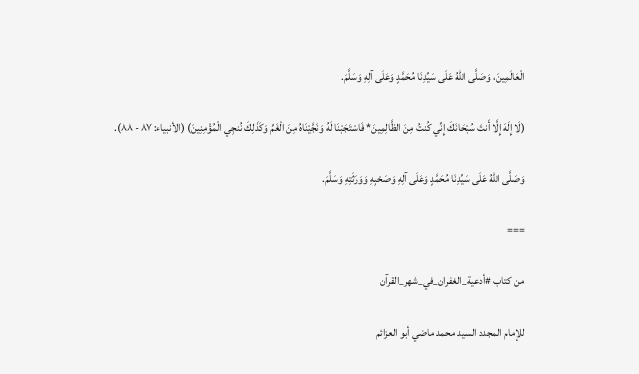الْعَالَمِينَ، وَصَلَّى اللهُ عَلَى سَيِّدِنَا مُحَمَّدٍ وَعَلَى آلِهِ وَسَلَّمَ.

(لَا إِلَهَ إِلَّا أَنتَ سُبْحَانَكَ إِنِّي كُنتُ مِنَ الظَّالِمِينَ* فَاسْتَجَبْنَا لَهُ وَنَجَّيْنَاهُ مِنَ الْغَمِّ وَكَذَلِكَ نُنجِي الْمُؤْمِنِينَ) (الأنبياء: ٨٧ - ٨٨).

وَصَلَّى اللهُ عَلَى سَيِّدِنَا مُحَمَّدٍ وَعَلَى آلِهِ وَصَحْبِهِ وَوَرَثَتِهِ وَسَلَّمَ.

===

من كتاب #أدعية_الغفران_في_شهر_القرآن

للإمام المجدد السيد محمد ماضي أبو العزائم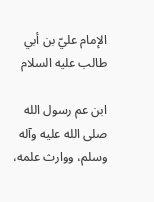الإمام عليّ بن أبي طالب عليه السلام

ابن عم رسول الله صلى الله عليه وآله وسلم، ووارث علمه،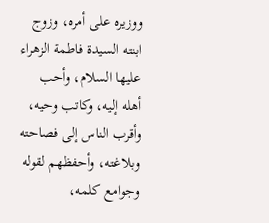ووزيره على أمره، وزوج ابنته السيدة فاطمة الزهراء عليها السلام، وأحب أهله إليه، وكاتب وحيه، وأقرب الناس إلى فصاحته وبلاغته، وأحفظهم لقوله وجوامع كلمه،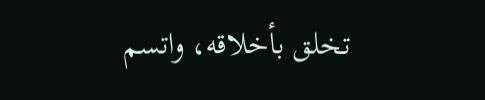تخلق بأخلاقه، واتسم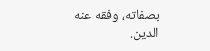بصفاته، وفقه عنه الدين.